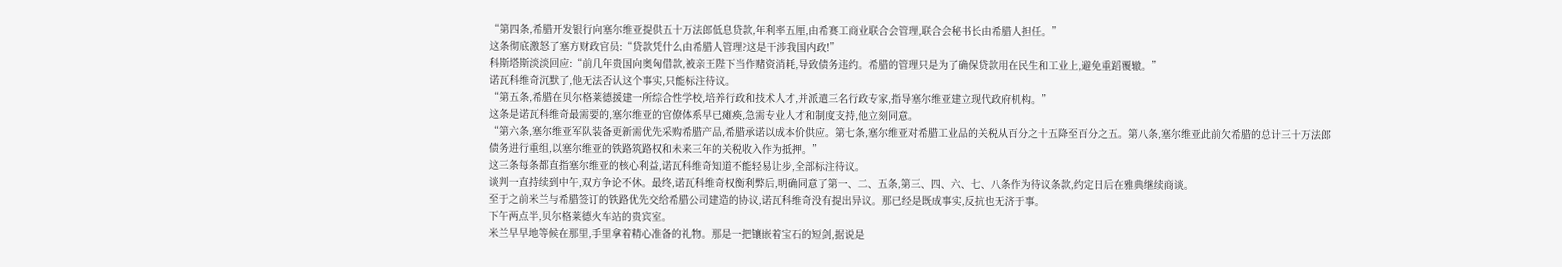“第四条,希腊开发银行向塞尔维亚提供五十万法郎低息贷款,年利率五厘,由希赛工商业联合会管理,联合会秘书长由希腊人担任。”
这条彻底激怒了塞方财政官员:“贷款凭什么由希腊人管理?这是干涉我国内政!”
科斯塔斯淡淡回应:“前几年贵国向奥匈借款,被亲王陛下当作赌资消耗,导致债务违约。希腊的管理只是为了确保贷款用在民生和工业上,避免重蹈覆辙。”
诺瓦科维奇沉默了,他无法否认这个事实,只能标注待议。
“第五条,希腊在贝尔格莱德援建一所综合性学校,培养行政和技术人才,并派遣三名行政专家,指导塞尔维亚建立现代政府机构。”
这条是诺瓦科维奇最需要的,塞尔维亚的官僚体系早已瘫痪,急需专业人才和制度支持,他立刻同意。
“第六条,塞尔维亚军队装备更新需优先采购希腊产品,希腊承诺以成本价供应。第七条,塞尔维亚对希腊工业品的关税从百分之十五降至百分之五。第八条,塞尔维亚此前欠希腊的总计三十万法郎债务进行重组,以塞尔维亚的铁路筑路权和未来三年的关税收入作为抵押。”
这三条每条都直指塞尔维亚的核心利益,诺瓦科维奇知道不能轻易让步,全部标注待议。
谈判一直持续到中午,双方争论不休。最终,诺瓦科维奇权衡利弊后,明确同意了第一、二、五条,第三、四、六、七、八条作为待议条款,约定日后在雅典继续商谈。
至于之前米兰与希腊签订的铁路优先交给希腊公司建造的协议,诺瓦科维奇没有提出异议。那已经是既成事实,反抗也无济于事。
下午两点半,贝尔格莱德火车站的贵宾室。
米兰早早地等候在那里,手里拿着精心准备的礼物。那是一把镶嵌着宝石的短剑,据说是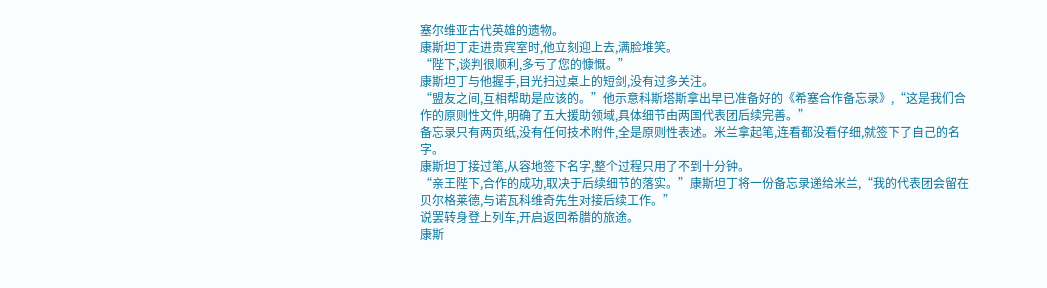塞尔维亚古代英雄的遗物。
康斯坦丁走进贵宾室时,他立刻迎上去,满脸堆笑。
“陛下,谈判很顺利,多亏了您的慷慨。”
康斯坦丁与他握手,目光扫过桌上的短剑,没有过多关注。
“盟友之间,互相帮助是应该的。”他示意科斯塔斯拿出早已准备好的《希塞合作备忘录》,“这是我们合作的原则性文件,明确了五大援助领域,具体细节由两国代表团后续完善。”
备忘录只有两页纸,没有任何技术附件,全是原则性表述。米兰拿起笔,连看都没看仔细,就签下了自己的名字。
康斯坦丁接过笔,从容地签下名字,整个过程只用了不到十分钟。
“亲王陛下,合作的成功,取决于后续细节的落实。”康斯坦丁将一份备忘录递给米兰,“我的代表团会留在贝尔格莱德,与诺瓦科维奇先生对接后续工作。”
说罢转身登上列车,开启返回希腊的旅途。
康斯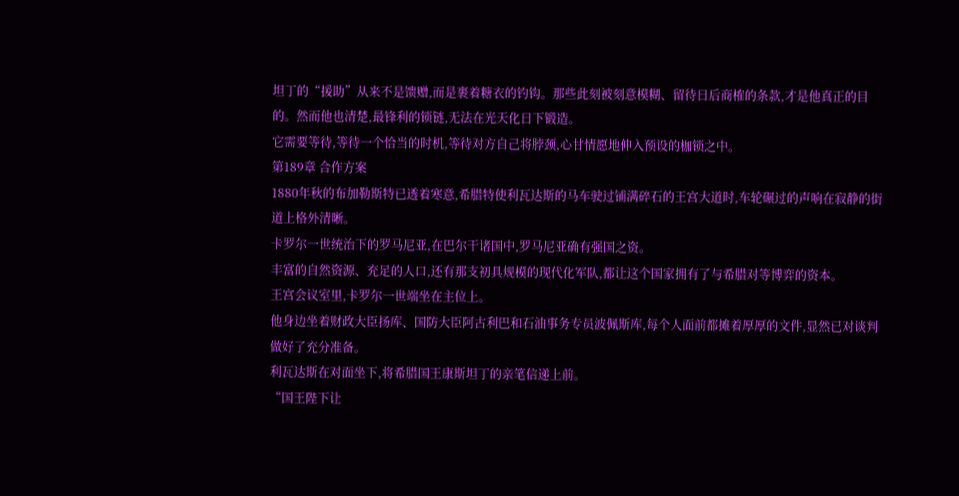坦丁的“援助”从来不是馈赠,而是裹着糖衣的钓钩。那些此刻被刻意模糊、留待日后商榷的条款,才是他真正的目的。然而他也清楚,最锋利的锁链,无法在光天化日下锻造。
它需要等待,等待一个恰当的时机,等待对方自己将脖颈,心甘情愿地伸入预设的枷锁之中。
第189章 合作方案
1880年秋的布加勒斯特已透着寒意,希腊特使利瓦达斯的马车驶过铺满碎石的王宫大道时,车轮碾过的声响在寂静的街道上格外清晰。
卡罗尔一世统治下的罗马尼亚,在巴尔干诸国中,罗马尼亚确有强国之资。
丰富的自然资源、充足的人口,还有那支初具规模的现代化军队,都让这个国家拥有了与希腊对等博弈的资本。
王宫会议室里,卡罗尔一世端坐在主位上。
他身边坐着财政大臣扬库、国防大臣阿古利巴和石油事务专员波佩斯库,每个人面前都摊着厚厚的文件,显然已对谈判做好了充分准备。
利瓦达斯在对面坐下,将希腊国王康斯坦丁的亲笔信递上前。
“国王陛下让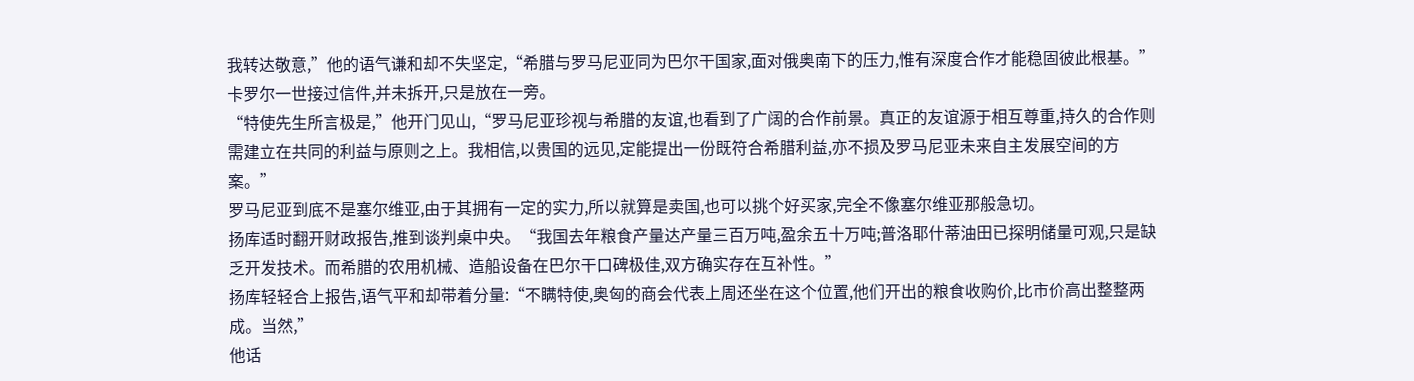我转达敬意,”他的语气谦和却不失坚定,“希腊与罗马尼亚同为巴尔干国家,面对俄奥南下的压力,惟有深度合作才能稳固彼此根基。”
卡罗尔一世接过信件,并未拆开,只是放在一旁。
“特使先生所言极是,”他开门见山,“罗马尼亚珍视与希腊的友谊,也看到了广阔的合作前景。真正的友谊源于相互尊重,持久的合作则需建立在共同的利益与原则之上。我相信,以贵国的远见,定能提出一份既符合希腊利益,亦不损及罗马尼亚未来自主发展空间的方案。”
罗马尼亚到底不是塞尔维亚,由于其拥有一定的实力,所以就算是卖国,也可以挑个好买家,完全不像塞尔维亚那般急切。
扬库适时翻开财政报告,推到谈判桌中央。“我国去年粮食产量达产量三百万吨,盈余五十万吨;普洛耶什蒂油田已探明储量可观,只是缺乏开发技术。而希腊的农用机械、造船设备在巴尔干口碑极佳,双方确实存在互补性。”
扬库轻轻合上报告,语气平和却带着分量:“不瞒特使,奥匈的商会代表上周还坐在这个位置,他们开出的粮食收购价,比市价高出整整两成。当然,”
他话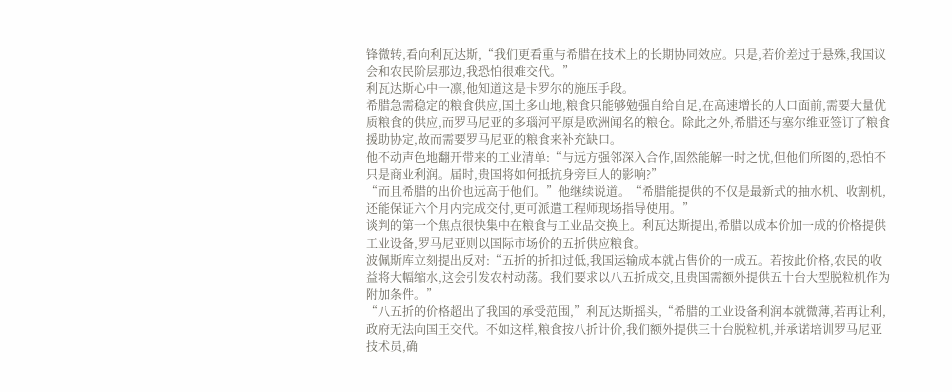锋微转,看向利瓦达斯,“我们更看重与希腊在技术上的长期协同效应。只是,若价差过于悬殊,我国议会和农民阶层那边,我恐怕很难交代。”
利瓦达斯心中一凛,他知道这是卡罗尔的施压手段。
希腊急需稳定的粮食供应,国土多山地,粮食只能够勉强自给自足,在高速增长的人口面前,需要大量优质粮食的供应,而罗马尼亚的多瑙河平原是欧洲闻名的粮仓。除此之外,希腊还与塞尔维亚签订了粮食援助协定,故而需要罗马尼亚的粮食来补充缺口。
他不动声色地翻开带来的工业清单:“与远方强邻深入合作,固然能解一时之忧,但他们所图的,恐怕不只是商业利润。届时,贵国将如何抵抗身旁巨人的影响?”
“而且希腊的出价也远高于他们。”他继续说道。“希腊能提供的不仅是最新式的抽水机、收割机,还能保证六个月内完成交付,更可派遣工程师现场指导使用。”
谈判的第一个焦点很快集中在粮食与工业品交换上。利瓦达斯提出,希腊以成本价加一成的价格提供工业设备,罗马尼亚则以国际市场价的五折供应粮食。
波佩斯库立刻提出反对:“五折的折扣过低,我国运输成本就占售价的一成五。若按此价格,农民的收益将大幅缩水,这会引发农村动荡。我们要求以八五折成交,且贵国需额外提供五十台大型脱粒机作为附加条件。”
“八五折的价格超出了我国的承受范围,”利瓦达斯摇头,“希腊的工业设备利润本就微薄,若再让利,政府无法向国王交代。不如这样,粮食按八折计价,我们额外提供三十台脱粒机,并承诺培训罗马尼亚技术员,确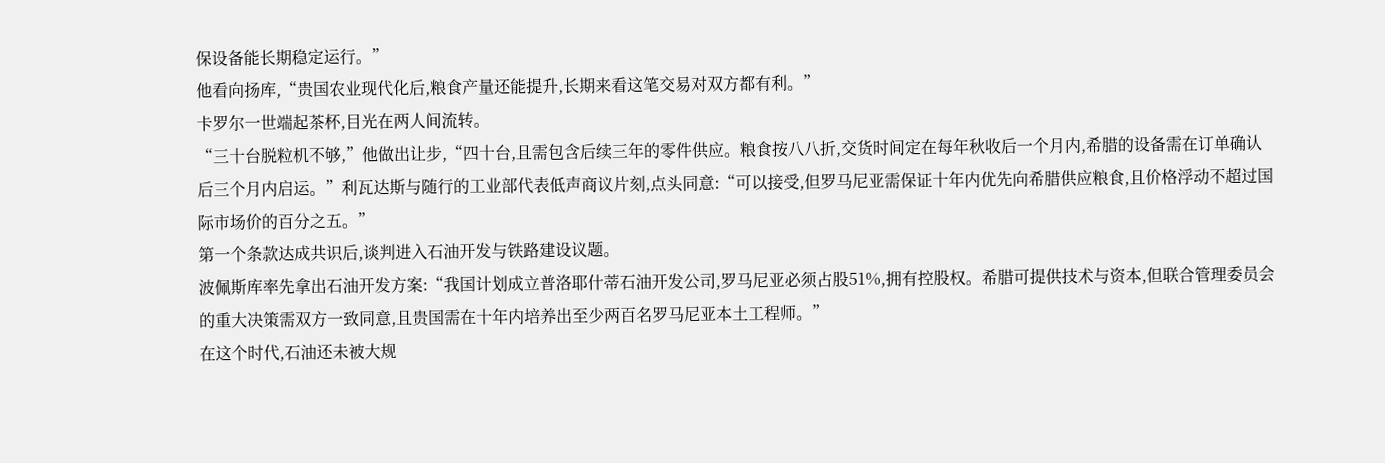保设备能长期稳定运行。”
他看向扬库,“贵国农业现代化后,粮食产量还能提升,长期来看这笔交易对双方都有利。”
卡罗尔一世端起茶杯,目光在两人间流转。
“三十台脱粒机不够,”他做出让步,“四十台,且需包含后续三年的零件供应。粮食按八八折,交货时间定在每年秋收后一个月内,希腊的设备需在订单确认后三个月内启运。”利瓦达斯与随行的工业部代表低声商议片刻,点头同意:“可以接受,但罗马尼亚需保证十年内优先向希腊供应粮食,且价格浮动不超过国际市场价的百分之五。”
第一个条款达成共识后,谈判进入石油开发与铁路建设议题。
波佩斯库率先拿出石油开发方案:“我国计划成立普洛耶什蒂石油开发公司,罗马尼亚必须占股51%,拥有控股权。希腊可提供技术与资本,但联合管理委员会的重大决策需双方一致同意,且贵国需在十年内培养出至少两百名罗马尼亚本土工程师。”
在这个时代,石油还未被大规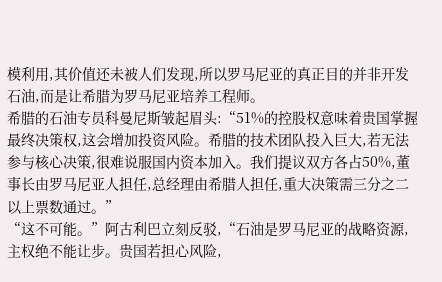模利用,其价值还未被人们发现,所以罗马尼亚的真正目的并非开发石油,而是让希腊为罗马尼亚培养工程师。
希腊的石油专员科曼尼斯皱起眉头:“51%的控股权意味着贵国掌握最终决策权,这会增加投资风险。希腊的技术团队投入巨大,若无法参与核心决策,很难说服国内资本加入。我们提议双方各占50%,董事长由罗马尼亚人担任,总经理由希腊人担任,重大决策需三分之二以上票数通过。”
“这不可能。”阿古利巴立刻反驳,“石油是罗马尼亚的战略资源,主权绝不能让步。贵国若担心风险,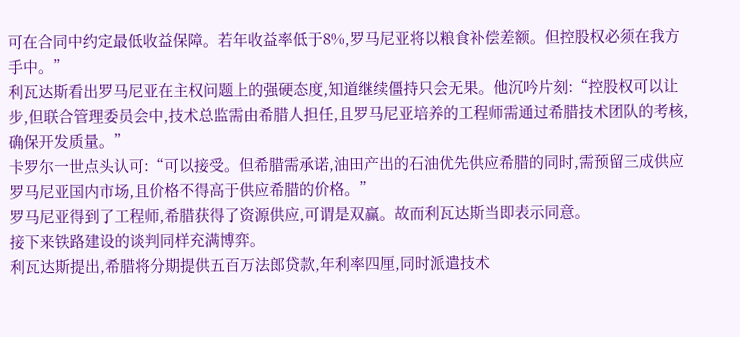可在合同中约定最低收益保障。若年收益率低于8%,罗马尼亚将以粮食补偿差额。但控股权必须在我方手中。”
利瓦达斯看出罗马尼亚在主权问题上的强硬态度,知道继续僵持只会无果。他沉吟片刻:“控股权可以让步,但联合管理委员会中,技术总监需由希腊人担任,且罗马尼亚培养的工程师需通过希腊技术团队的考核,确保开发质量。”
卡罗尔一世点头认可:“可以接受。但希腊需承诺,油田产出的石油优先供应希腊的同时,需预留三成供应罗马尼亚国内市场,且价格不得高于供应希腊的价格。”
罗马尼亚得到了工程师,希腊获得了资源供应,可谓是双赢。故而利瓦达斯当即表示同意。
接下来铁路建设的谈判同样充满博弈。
利瓦达斯提出,希腊将分期提供五百万法郎贷款,年利率四厘,同时派遣技术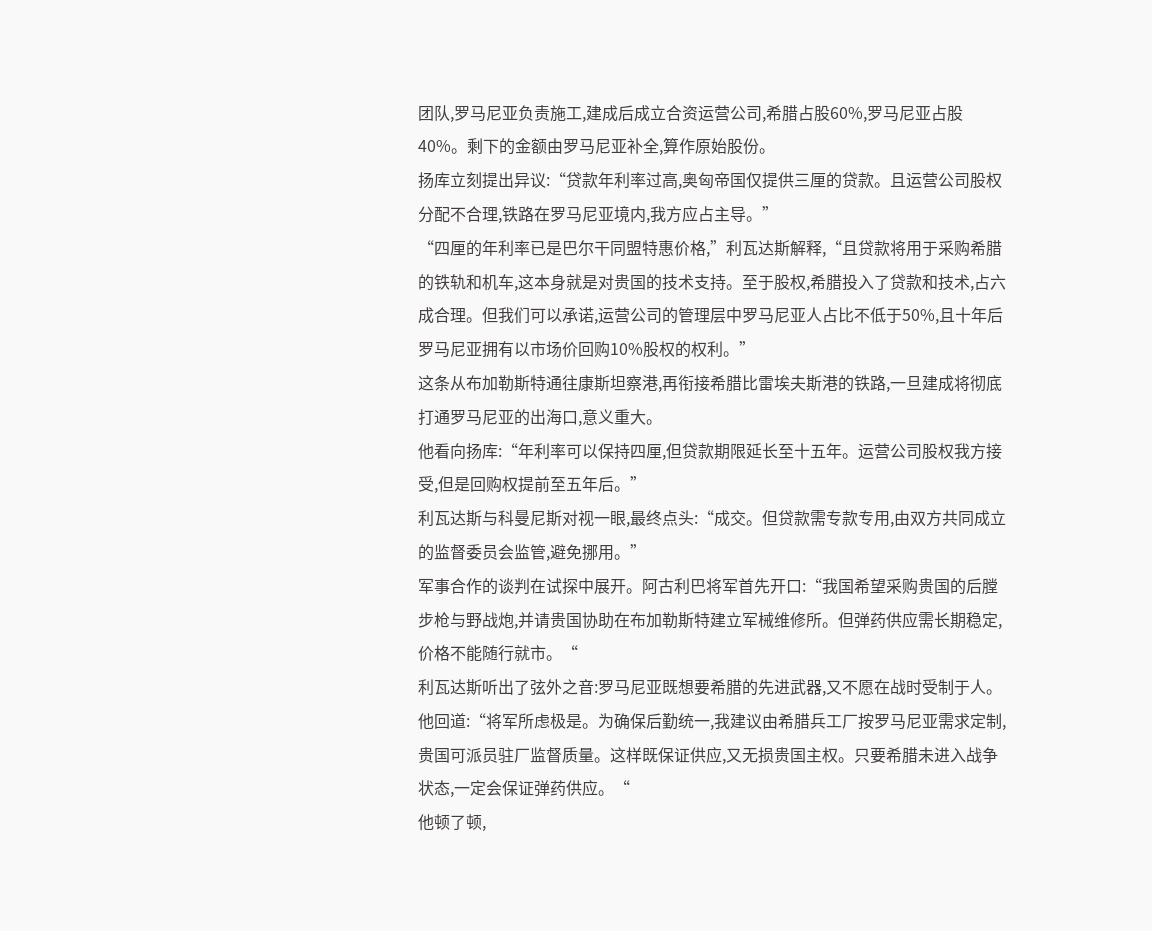团队,罗马尼亚负责施工,建成后成立合资运营公司,希腊占股60%,罗马尼亚占股40%。剩下的金额由罗马尼亚补全,算作原始股份。
扬库立刻提出异议:“贷款年利率过高,奥匈帝国仅提供三厘的贷款。且运营公司股权分配不合理,铁路在罗马尼亚境内,我方应占主导。”
“四厘的年利率已是巴尔干同盟特惠价格,”利瓦达斯解释,“且贷款将用于采购希腊的铁轨和机车,这本身就是对贵国的技术支持。至于股权,希腊投入了贷款和技术,占六成合理。但我们可以承诺,运营公司的管理层中罗马尼亚人占比不低于50%,且十年后罗马尼亚拥有以市场价回购10%股权的权利。”
这条从布加勒斯特通往康斯坦察港,再衔接希腊比雷埃夫斯港的铁路,一旦建成将彻底打通罗马尼亚的出海口,意义重大。
他看向扬库:“年利率可以保持四厘,但贷款期限延长至十五年。运营公司股权我方接受,但是回购权提前至五年后。”
利瓦达斯与科曼尼斯对视一眼,最终点头:“成交。但贷款需专款专用,由双方共同成立的监督委员会监管,避免挪用。”
军事合作的谈判在试探中展开。阿古利巴将军首先开口:“我国希望采购贵国的后膛步枪与野战炮,并请贵国协助在布加勒斯特建立军械维修所。但弹药供应需长期稳定,价格不能随行就市。“
利瓦达斯听出了弦外之音:罗马尼亚既想要希腊的先进武器,又不愿在战时受制于人。
他回道:“将军所虑极是。为确保后勤统一,我建议由希腊兵工厂按罗马尼亚需求定制,贵国可派员驻厂监督质量。这样既保证供应,又无损贵国主权。只要希腊未进入战争状态,一定会保证弹药供应。“
他顿了顿,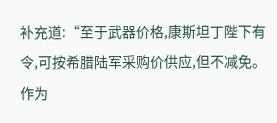补充道:“至于武器价格,康斯坦丁陛下有令,可按希腊陆军采购价供应,但不减免。作为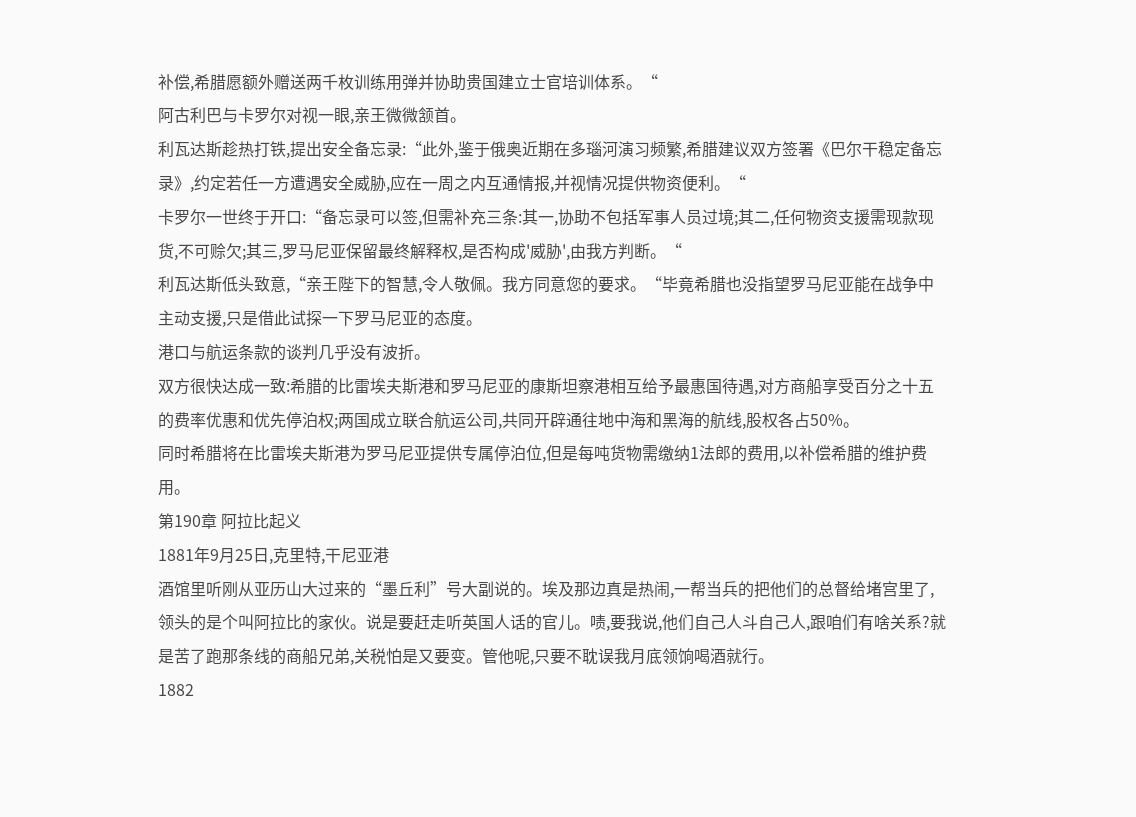补偿,希腊愿额外赠送两千枚训练用弹并协助贵国建立士官培训体系。“
阿古利巴与卡罗尔对视一眼,亲王微微颔首。
利瓦达斯趁热打铁,提出安全备忘录:“此外,鉴于俄奥近期在多瑙河演习频繁,希腊建议双方签署《巴尔干稳定备忘录》,约定若任一方遭遇安全威胁,应在一周之内互通情报,并视情况提供物资便利。“
卡罗尔一世终于开口:“备忘录可以签,但需补充三条:其一,协助不包括军事人员过境;其二,任何物资支援需现款现货,不可赊欠;其三,罗马尼亚保留最终解释权,是否构成'威胁',由我方判断。“
利瓦达斯低头致意,“亲王陛下的智慧,令人敬佩。我方同意您的要求。“毕竟希腊也没指望罗马尼亚能在战争中主动支援,只是借此试探一下罗马尼亚的态度。
港口与航运条款的谈判几乎没有波折。
双方很快达成一致:希腊的比雷埃夫斯港和罗马尼亚的康斯坦察港相互给予最惠国待遇,对方商船享受百分之十五的费率优惠和优先停泊权;两国成立联合航运公司,共同开辟通往地中海和黑海的航线,股权各占50%。
同时希腊将在比雷埃夫斯港为罗马尼亚提供专属停泊位,但是每吨货物需缴纳1法郎的费用,以补偿希腊的维护费用。
第190章 阿拉比起义
1881年9月25日,克里特,干尼亚港
酒馆里听刚从亚历山大过来的“墨丘利”号大副说的。埃及那边真是热闹,一帮当兵的把他们的总督给堵宫里了,领头的是个叫阿拉比的家伙。说是要赶走听英国人话的官儿。啧,要我说,他们自己人斗自己人,跟咱们有啥关系?就是苦了跑那条线的商船兄弟,关税怕是又要变。管他呢,只要不耽误我月底领饷喝酒就行。
1882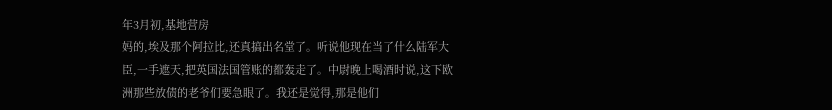年3月初,基地营房
妈的,埃及那个阿拉比,还真搞出名堂了。听说他现在当了什么陆军大臣,一手遮天,把英国法国管账的都轰走了。中尉晚上喝酒时说,这下欧洲那些放债的老爷们要急眼了。我还是觉得,那是他们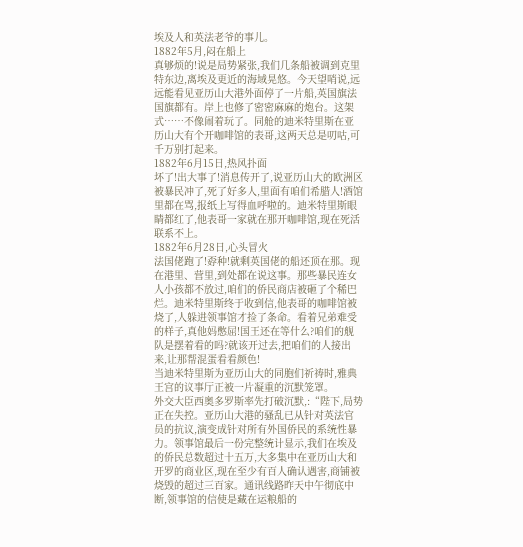埃及人和英法老爷的事儿。
1882年5月,闷在船上
真够烦的!说是局势紧张,我们几条船被调到克里特东边,离埃及更近的海域晃悠。今天望哨说,远远能看见亚历山大港外面停了一片船,英国旗法国旗都有。岸上也修了密密麻麻的炮台。这架式……不像闹着玩了。同舱的迪米特里斯在亚历山大有个开咖啡馆的表哥,这两天总是叨咕,可千万别打起来。
1882年6月15日,热风扑面
坏了!出大事了!消息传开了,说亚历山大的欧洲区被暴民冲了,死了好多人,里面有咱们希腊人!酒馆里都在骂,报纸上写得血呼啦的。迪米特里斯眼睛都红了,他表哥一家就在那开咖啡馆,现在死活联系不上。
1882年6月28日,心头冒火
法国佬跑了!孬种!就剩英国佬的船还顶在那。现在港里、营里,到处都在说这事。那些暴民连女人小孩都不放过,咱们的侨民商店被砸了个稀巴烂。迪米特里斯终于收到信,他表哥的咖啡馆被烧了,人躲进领事馆才捡了条命。看着兄弟难受的样子,真他妈憋屈!国王还在等什么?咱们的舰队是摆着看的吗?就该开过去,把咱们的人接出来,让那帮混蛋看看颜色!
当迪米特里斯为亚历山大的同胞们祈祷时,雅典王宫的议事厅正被一片凝重的沉默笼罩。
外交大臣西奥多罗斯率先打破沉默,:“陛下,局势正在失控。亚历山大港的骚乱已从针对英法官员的抗议,演变成针对所有外国侨民的系统性暴力。领事馆最后一份完整统计显示,我们在埃及的侨民总数超过十五万,大多集中在亚历山大和开罗的商业区,现在至少有百人确认遇害,商铺被烧毁的超过三百家。通讯线路昨天中午彻底中断,领事馆的信使是藏在运粮船的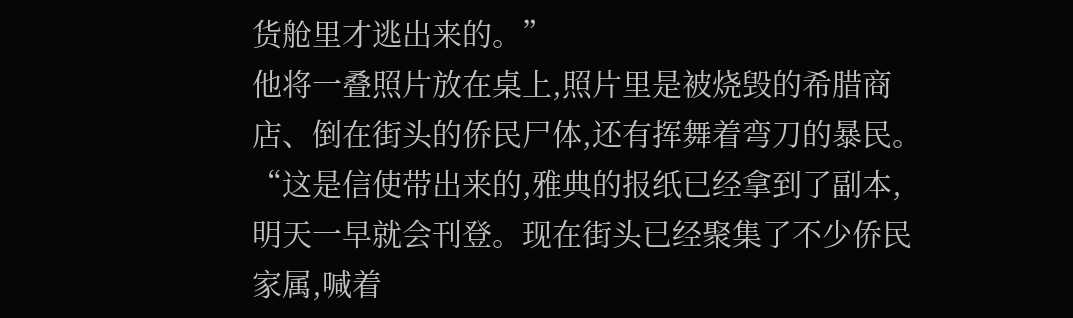货舱里才逃出来的。”
他将一叠照片放在桌上,照片里是被烧毁的希腊商店、倒在街头的侨民尸体,还有挥舞着弯刀的暴民。
“这是信使带出来的,雅典的报纸已经拿到了副本,明天一早就会刊登。现在街头已经聚集了不少侨民家属,喊着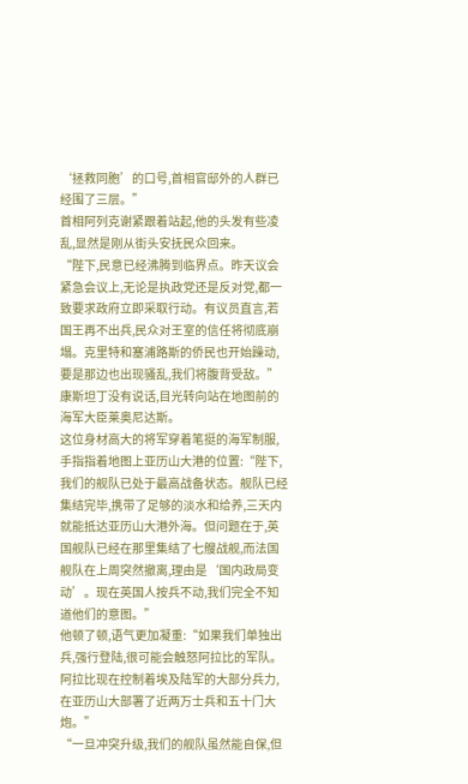‘拯救同胞’的口号,首相官邸外的人群已经围了三层。”
首相阿列克谢紧跟着站起,他的头发有些凌乱,显然是刚从街头安抚民众回来。
“陛下,民意已经沸腾到临界点。昨天议会紧急会议上,无论是执政党还是反对党,都一致要求政府立即采取行动。有议员直言,若国王再不出兵,民众对王室的信任将彻底崩塌。克里特和塞浦路斯的侨民也开始躁动,要是那边也出现骚乱,我们将腹背受敌。”
康斯坦丁没有说话,目光转向站在地图前的海军大臣莱奥尼达斯。
这位身材高大的将军穿着笔挺的海军制服,手指指着地图上亚历山大港的位置:“陛下,我们的舰队已处于最高战备状态。舰队已经集结完毕,携带了足够的淡水和给养,三天内就能抵达亚历山大港外海。但问题在于,英国舰队已经在那里集结了七艘战舰,而法国舰队在上周突然撤离,理由是‘国内政局变动’。现在英国人按兵不动,我们完全不知道他们的意图。”
他顿了顿,语气更加凝重:“如果我们单独出兵,强行登陆,很可能会触怒阿拉比的军队。阿拉比现在控制着埃及陆军的大部分兵力,在亚历山大部署了近两万士兵和五十门大炮。”
“一旦冲突升级,我们的舰队虽然能自保,但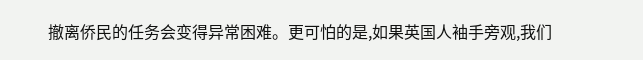撤离侨民的任务会变得异常困难。更可怕的是,如果英国人袖手旁观,我们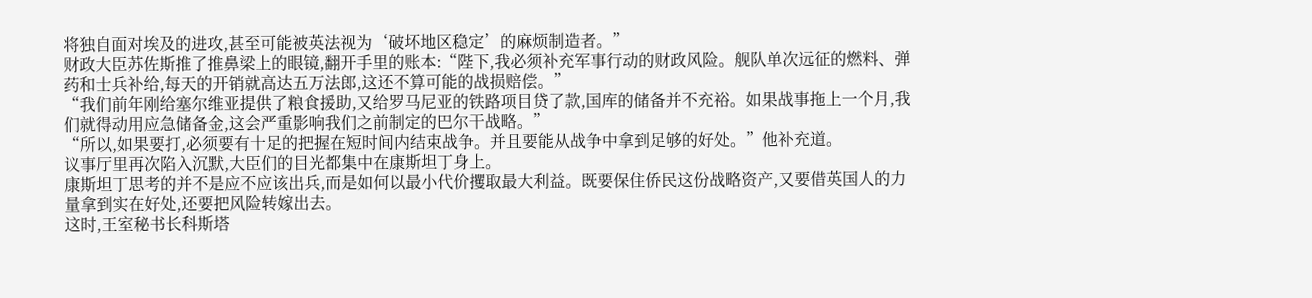将独自面对埃及的进攻,甚至可能被英法视为‘破坏地区稳定’的麻烦制造者。”
财政大臣苏佐斯推了推鼻梁上的眼镜,翻开手里的账本:“陛下,我必须补充军事行动的财政风险。舰队单次远征的燃料、弹药和士兵补给,每天的开销就高达五万法郎,这还不算可能的战损赔偿。”
“我们前年刚给塞尔维亚提供了粮食援助,又给罗马尼亚的铁路项目贷了款,国库的储备并不充裕。如果战事拖上一个月,我们就得动用应急储备金,这会严重影响我们之前制定的巴尔干战略。”
“所以,如果要打,必须要有十足的把握在短时间内结束战争。并且要能从战争中拿到足够的好处。”他补充道。
议事厅里再次陷入沉默,大臣们的目光都集中在康斯坦丁身上。
康斯坦丁思考的并不是应不应该出兵,而是如何以最小代价攫取最大利益。既要保住侨民这份战略资产,又要借英国人的力量拿到实在好处,还要把风险转嫁出去。
这时,王室秘书长科斯塔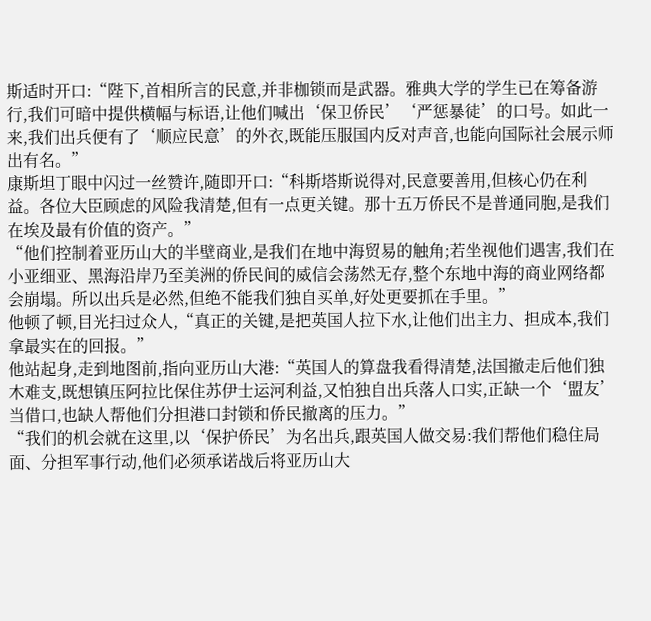斯适时开口:“陛下,首相所言的民意,并非枷锁而是武器。雅典大学的学生已在筹备游行,我们可暗中提供横幅与标语,让他们喊出‘保卫侨民’‘严惩暴徒’的口号。如此一来,我们出兵便有了‘顺应民意’的外衣,既能压服国内反对声音,也能向国际社会展示师出有名。”
康斯坦丁眼中闪过一丝赞许,随即开口:“科斯塔斯说得对,民意要善用,但核心仍在利益。各位大臣顾虑的风险我清楚,但有一点更关键。那十五万侨民不是普通同胞,是我们在埃及最有价值的资产。”
“他们控制着亚历山大的半壁商业,是我们在地中海贸易的触角;若坐视他们遇害,我们在小亚细亚、黑海沿岸乃至美洲的侨民间的威信会荡然无存,整个东地中海的商业网络都会崩塌。所以出兵是必然,但绝不能我们独自买单,好处更要抓在手里。”
他顿了顿,目光扫过众人,“真正的关键,是把英国人拉下水,让他们出主力、担成本,我们拿最实在的回报。”
他站起身,走到地图前,指向亚历山大港:“英国人的算盘我看得清楚,法国撤走后他们独木难支,既想镇压阿拉比保住苏伊士运河利益,又怕独自出兵落人口实,正缺一个‘盟友’当借口,也缺人帮他们分担港口封锁和侨民撤离的压力。”
“我们的机会就在这里,以‘保护侨民’为名出兵,跟英国人做交易:我们帮他们稳住局面、分担军事行动,他们必须承诺战后将亚历山大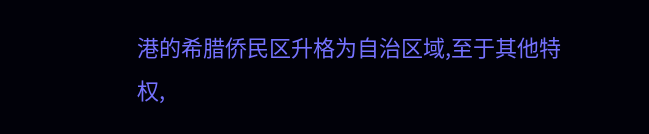港的希腊侨民区升格为自治区域,至于其他特权,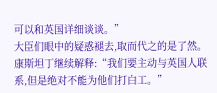可以和英国详细谈谈。”
大臣们眼中的疑惑褪去,取而代之的是了然。
康斯坦丁继续解释:“我们要主动与英国人联系,但是绝对不能为他们打白工。”